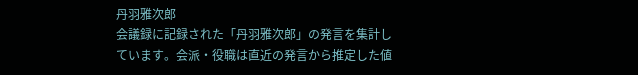丹羽雅次郎
会議録に記録された「丹羽雅次郎」の発言を集計しています。会派・役職は直近の発言から推定した値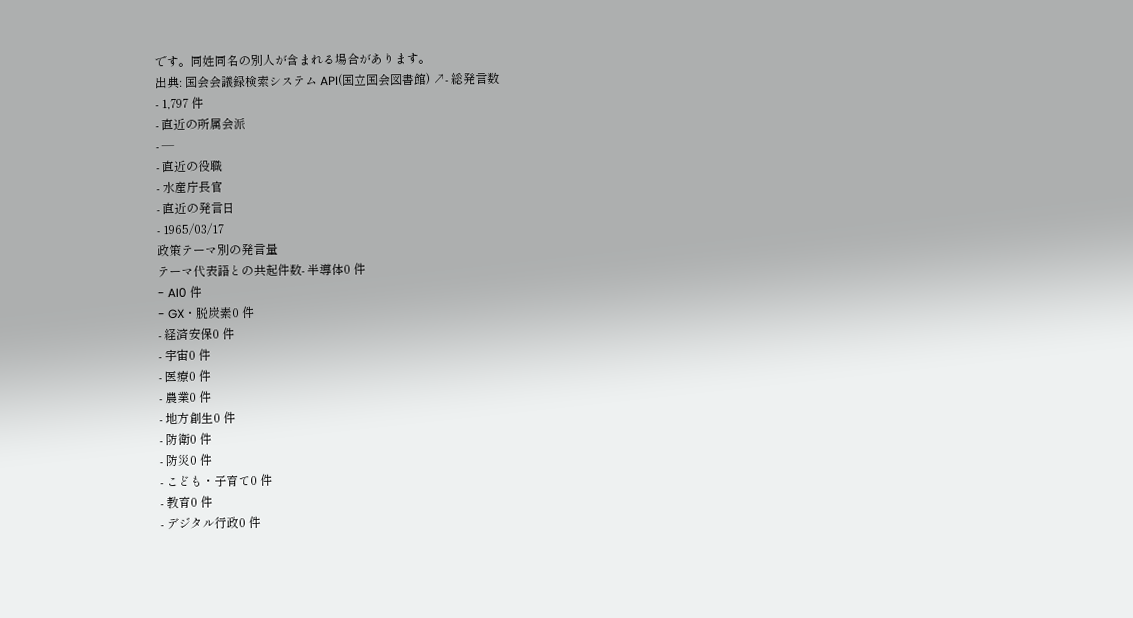です。同姓同名の別人が含まれる場合があります。
出典: 国会会議録検索システム API(国立国会図書館) ↗- 総発言数
- 1,797 件
- 直近の所属会派
- —
- 直近の役職
- 水産庁長官
- 直近の発言日
- 1965/03/17
政策テーマ別の発言量
テーマ代表語との共起件数- 半導体0 件
- AI0 件
- GX・脱炭素0 件
- 経済安保0 件
- 宇宙0 件
- 医療0 件
- 農業0 件
- 地方創生0 件
- 防衛0 件
- 防災0 件
- こども・子育て0 件
- 教育0 件
- デジタル行政0 件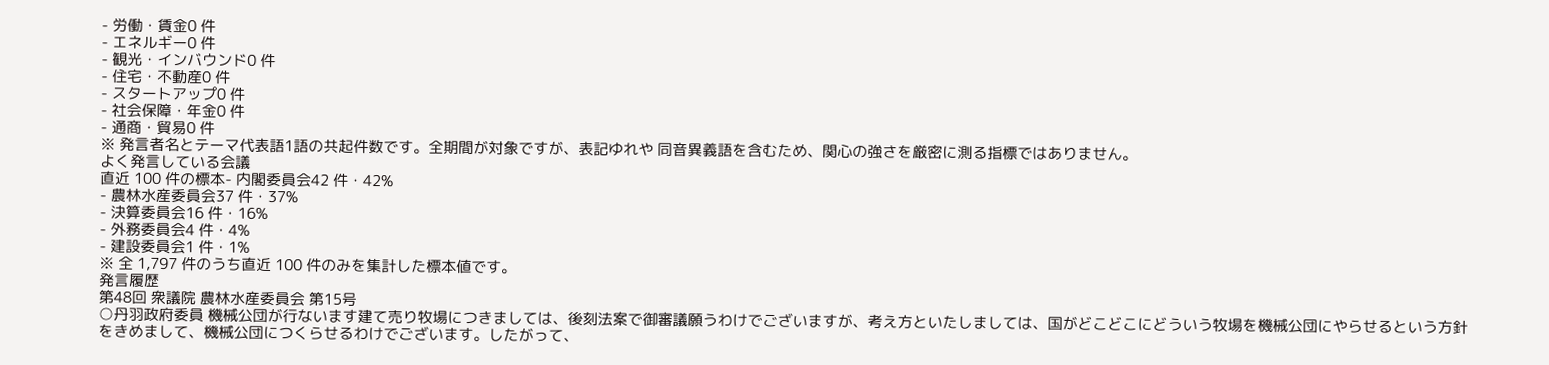- 労働・賃金0 件
- エネルギー0 件
- 観光・インバウンド0 件
- 住宅・不動産0 件
- スタートアップ0 件
- 社会保障・年金0 件
- 通商・貿易0 件
※ 発言者名とテーマ代表語1語の共起件数です。全期間が対象ですが、表記ゆれや 同音異義語を含むため、関心の強さを厳密に測る指標ではありません。
よく発言している会議
直近 100 件の標本- 内閣委員会42 件・42%
- 農林水産委員会37 件・37%
- 決算委員会16 件・16%
- 外務委員会4 件・4%
- 建設委員会1 件・1%
※ 全 1,797 件のうち直近 100 件のみを集計した標本値です。
発言履歴
第48回 衆議院 農林水産委員会 第15号
○丹羽政府委員 機械公団が行ないます建て売り牧場につきましては、後刻法案で御審議願うわけでございますが、考え方といたしましては、国がどこどこにどういう牧場を機械公団にやらせるという方針をきめまして、機械公団につくらせるわけでございます。したがって、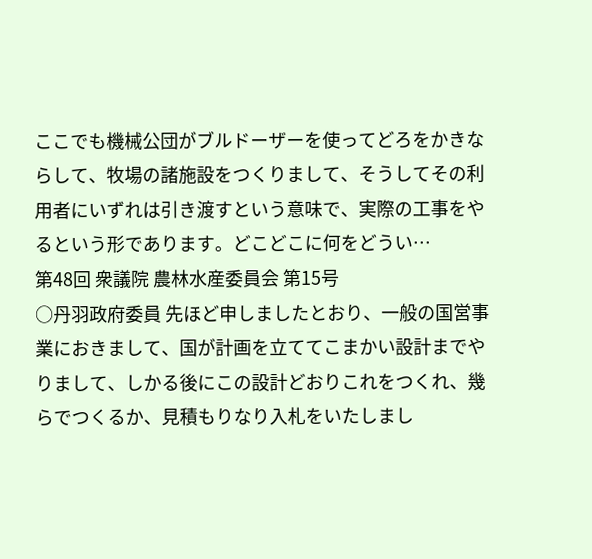ここでも機械公団がブルドーザーを使ってどろをかきならして、牧場の諸施設をつくりまして、そうしてその利用者にいずれは引き渡すという意味で、実際の工事をやるという形であります。どこどこに何をどうい…
第48回 衆議院 農林水産委員会 第15号
○丹羽政府委員 先ほど申しましたとおり、一般の国営事業におきまして、国が計画を立ててこまかい設計までやりまして、しかる後にこの設計どおりこれをつくれ、幾らでつくるか、見積もりなり入札をいたしまし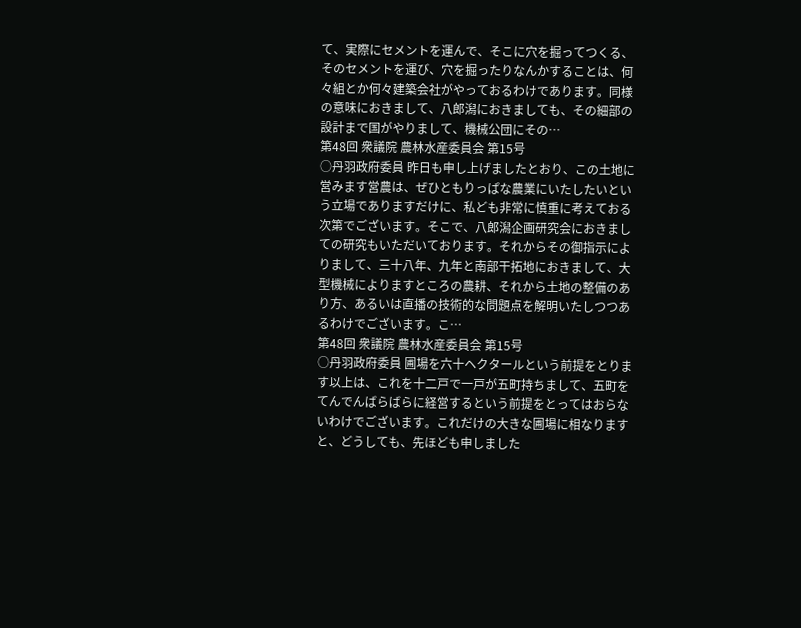て、実際にセメントを運んで、そこに穴を掘ってつくる、そのセメントを運び、穴を掘ったりなんかすることは、何々組とか何々建築会社がやっておるわけであります。同様の意味におきまして、八郎潟におきましても、その細部の設計まで国がやりまして、機械公団にその…
第48回 衆議院 農林水産委員会 第15号
○丹羽政府委員 昨日も申し上げましたとおり、この土地に営みます営農は、ぜひともりっぱな農業にいたしたいという立場でありますだけに、私ども非常に慎重に考えておる次第でございます。そこで、八郎潟企画研究会におきましての研究もいただいております。それからその御指示によりまして、三十八年、九年と南部干拓地におきまして、大型機械によりますところの農耕、それから土地の整備のあり方、あるいは直播の技術的な問題点を解明いたしつつあるわけでございます。こ…
第48回 衆議院 農林水産委員会 第15号
○丹羽政府委員 圃場を六十ヘクタールという前提をとります以上は、これを十二戸で一戸が五町持ちまして、五町をてんでんばらばらに経営するという前提をとってはおらないわけでございます。これだけの大きな圃場に相なりますと、どうしても、先ほども申しました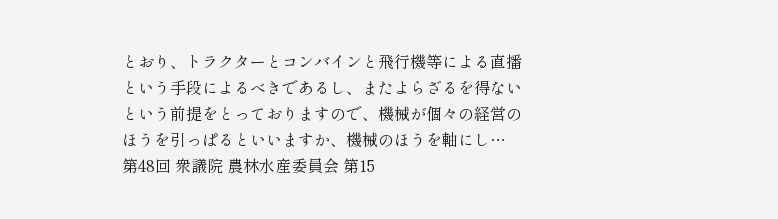とおり、トラクターとコンバインと飛行機等による直播という手段によるべきであるし、またよらざるを得ないという前提をとっておりますので、機械が個々の経営のほうを引っぱるといいますか、機械のほうを軸にし…
第48回 衆議院 農林水産委員会 第15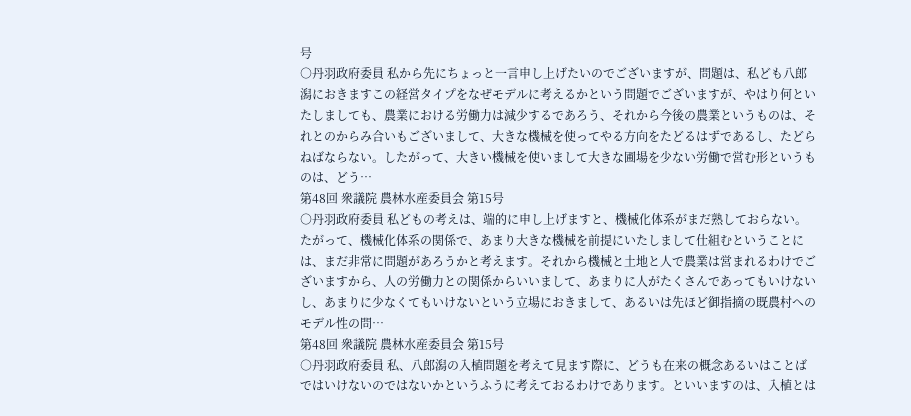号
○丹羽政府委員 私から先にちょっと一言申し上げたいのでございますが、問題は、私ども八郎潟におきますこの経営タイプをなぜモデルに考えるかという問題でございますが、やはり何といたしましても、農業における労働力は減少するであろう、それから今後の農業というものは、それとのからみ合いもございまして、大きな機械を使ってやる方向をたどるはずであるし、たどらねばならない。したがって、大きい機械を使いまして大きな圃場を少ない労働で営む形というものは、どう…
第48回 衆議院 農林水産委員会 第15号
○丹羽政府委員 私どもの考えは、端的に申し上げますと、機械化体系がまだ熟しておらない。たがって、機械化体系の関係で、あまり大きな機械を前提にいたしまして仕組むということには、まだ非常に問題があろうかと考えます。それから機械と土地と人で農業は営まれるわけでございますから、人の労働力との関係からいいまして、あまりに人がたくさんであってもいけないし、あまりに少なくてもいけないという立場におきまして、あるいは先ほど御指摘の既農村へのモデル性の問…
第48回 衆議院 農林水産委員会 第15号
○丹羽政府委員 私、八郎潟の入植問題を考えて見ます際に、どうも在来の概念あるいはことばではいけないのではないかというふうに考えておるわけであります。といいますのは、入植とは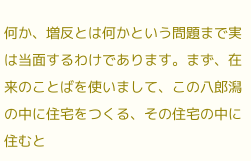何か、増反とは何かという問題まで実は当面するわけであります。まず、在来のことばを使いまして、この八郎潟の中に住宅をつくる、その住宅の中に住むと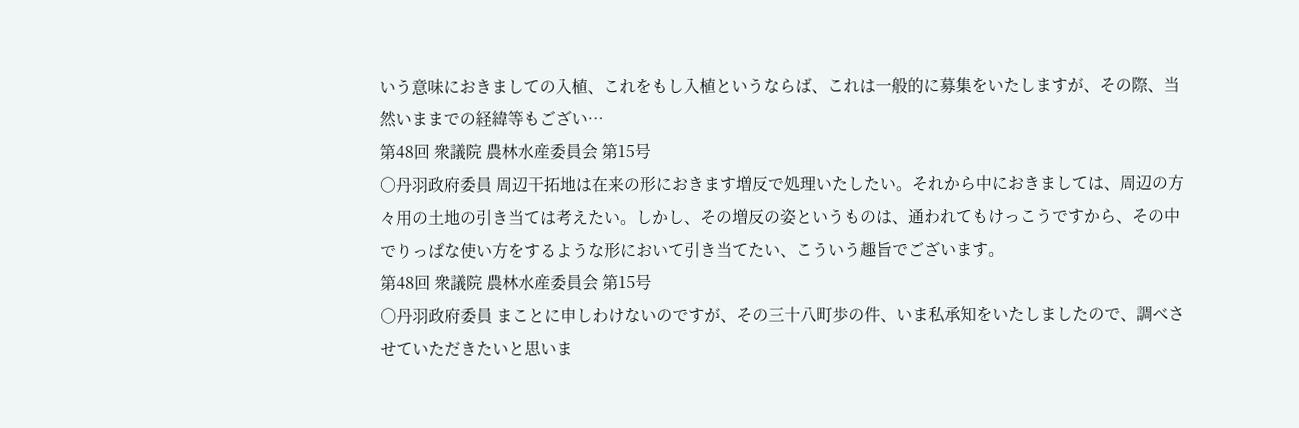いう意味におきましての入植、これをもし入植というならば、これは一般的に募集をいたしますが、その際、当然いままでの経緯等もござい…
第48回 衆議院 農林水産委員会 第15号
○丹羽政府委員 周辺干拓地は在来の形におきます増反で処理いたしたい。それから中におきましては、周辺の方々用の土地の引き当ては考えたい。しかし、その増反の姿というものは、通われてもけっこうですから、その中でりっぱな使い方をするような形において引き当てたい、こういう趣旨でございます。
第48回 衆議院 農林水産委員会 第15号
○丹羽政府委員 まことに申しわけないのですが、その三十八町歩の件、いま私承知をいたしましたので、調べさせていただきたいと思いま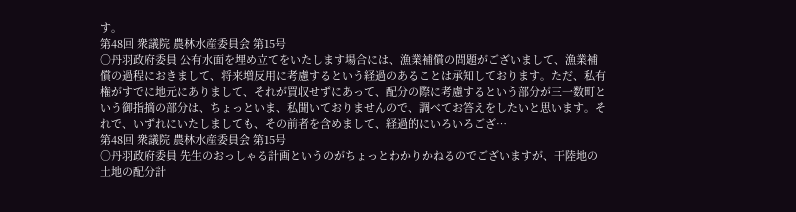す。
第48回 衆議院 農林水産委員会 第15号
○丹羽政府委員 公有水面を埋め立てをいたします場合には、漁業補償の問題がございまして、漁業補償の過程におきまして、将来増反用に考慮するという経過のあることは承知しております。ただ、私有権がすでに地元にありまして、それが買収せずにあって、配分の際に考慮するという部分が三一数町という御指摘の部分は、ちょっといま、私聞いておりませんので、調べてお答えをしたいと思います。それで、いずれにいたしましても、その前者を含めまして、経過的にいろいろござ…
第48回 衆議院 農林水産委員会 第15号
○丹羽政府委員 先生のおっしゃる計画というのがちょっとわかりかねるのでございますが、干陸地の土地の配分計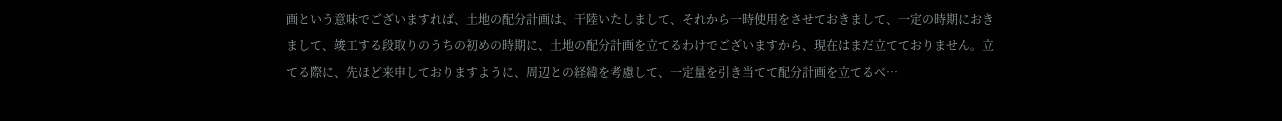画という意味でございますれば、土地の配分計画は、干陸いたしまして、それから一時使用をさせておきまして、一定の時期におきまして、竣工する段取りのうちの初めの時期に、土地の配分計画を立てるわけでございますから、現在はまだ立てておりません。立てる際に、先ほど来申しておりますように、周辺との経緯を考慮して、一定量を引き当てて配分計画を立てるべ…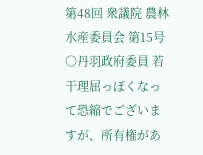第48回 衆議院 農林水産委員会 第15号
○丹羽政府委員 若干理屈っぽくなって恐縮でございますが、所有権があ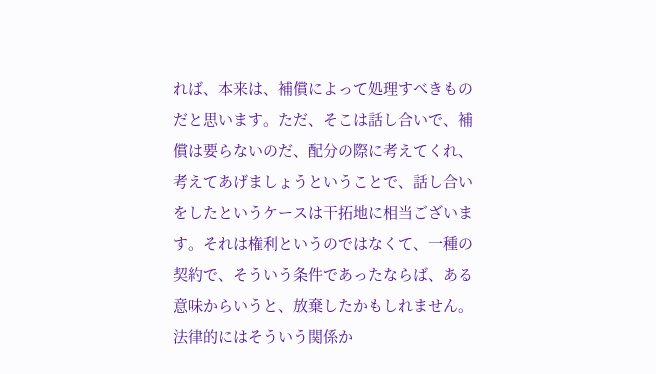れば、本来は、補償によって処理すべきものだと思います。ただ、そこは話し合いで、補償は要らないのだ、配分の際に考えてくれ、考えてあげましょうということで、話し合いをしたというケースは干拓地に相当ございます。それは権利というのではなくて、一種の契約で、そういう条件であったならば、ある意味からいうと、放棄したかもしれません。法律的にはそういう関係か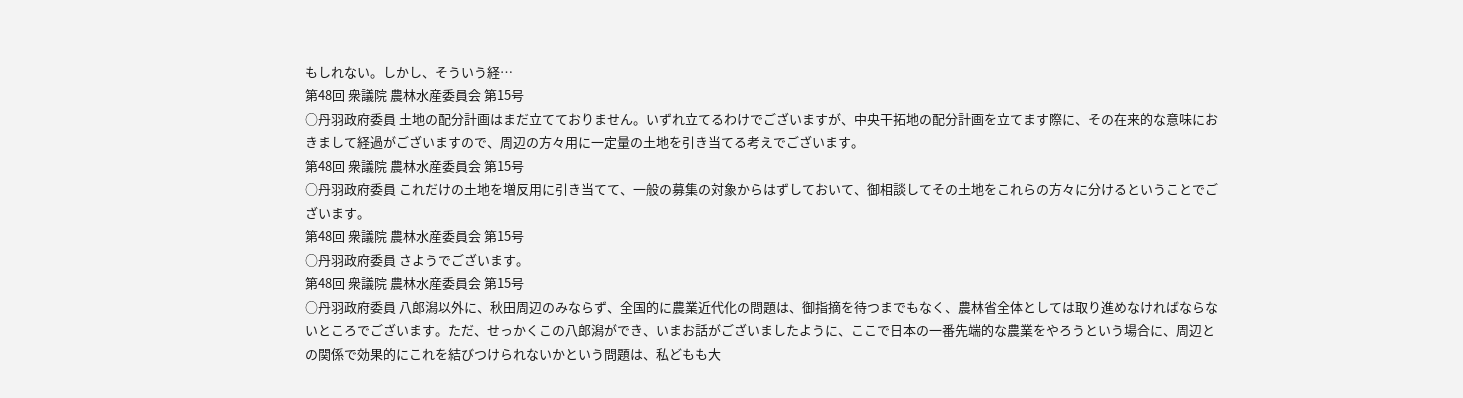もしれない。しかし、そういう経…
第48回 衆議院 農林水産委員会 第15号
○丹羽政府委員 土地の配分計画はまだ立てておりません。いずれ立てるわけでございますが、中央干拓地の配分計画を立てます際に、その在来的な意味におきまして経過がございますので、周辺の方々用に一定量の土地を引き当てる考えでございます。
第48回 衆議院 農林水産委員会 第15号
○丹羽政府委員 これだけの土地を増反用に引き当てて、一般の募集の対象からはずしておいて、御相談してその土地をこれらの方々に分けるということでございます。
第48回 衆議院 農林水産委員会 第15号
○丹羽政府委員 さようでございます。
第48回 衆議院 農林水産委員会 第15号
○丹羽政府委員 八郎潟以外に、秋田周辺のみならず、全国的に農業近代化の問題は、御指摘を待つまでもなく、農林省全体としては取り進めなければならないところでございます。ただ、せっかくこの八郎潟ができ、いまお話がございましたように、ここで日本の一番先端的な農業をやろうという場合に、周辺との関係で効果的にこれを結びつけられないかという問題は、私どもも大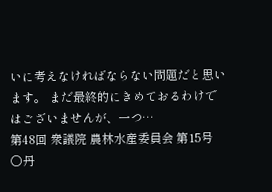いに考えなければならない問題だと思います。 まだ最終的にきめておるわけではございませんが、一つ…
第48回 衆議院 農林水産委員会 第15号
○丹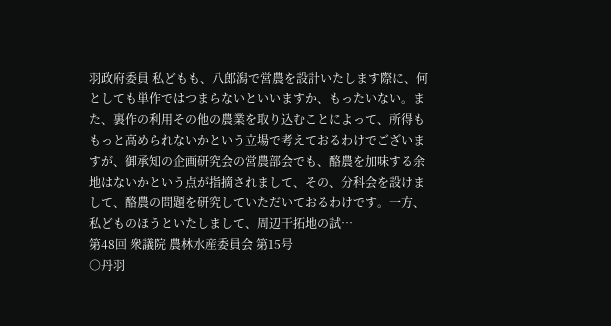羽政府委員 私どもも、八郎潟で営農を設計いたします際に、何としても単作ではつまらないといいますか、もったいない。また、裏作の利用その他の農業を取り込むことによって、所得ももっと高められないかという立場で考えておるわけでございますが、御承知の企画研究会の営農部会でも、酪農を加味する余地はないかという点が指摘されまして、その、分科会を設けまして、酪農の問題を研究していただいておるわけです。一方、私どものほうといたしまして、周辺干拓地の試…
第48回 衆議院 農林水産委員会 第15号
○丹羽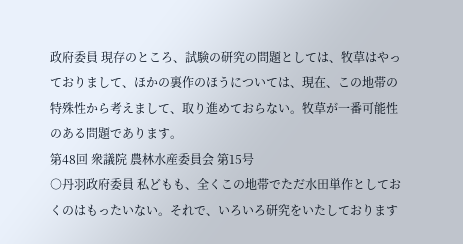政府委員 現存のところ、試験の研究の問題としては、牧草はやっておりまして、ほかの裏作のほうについては、現在、この地帯の特殊性から考えまして、取り進めておらない。牧草が一番可能性のある問題であります。
第48回 衆議院 農林水産委員会 第15号
○丹羽政府委員 私どもも、全くこの地帯でただ水田単作としておくのはもったいない。それで、いろいろ研究をいたしております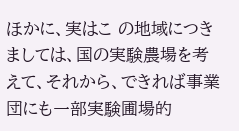ほかに、実はこ の地域につきましては、国の実験農場を考えて、それから、できれば事業団にも一部実験圃場的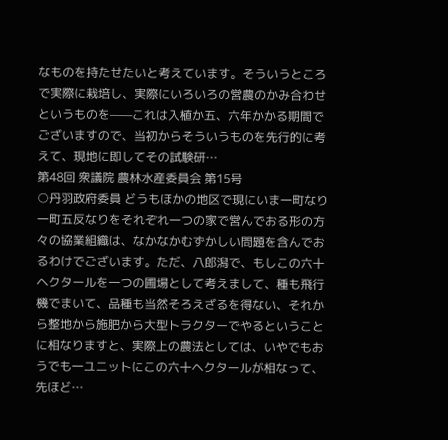なものを持たせたいと考えています。そういうところで実際に栽培し、実際にいろいろの営農のかみ合わせというものを——これは入植か五、六年かかる期間でございますので、当初からそういうものを先行的に考えて、現地に即してその試験研…
第48回 衆議院 農林水産委員会 第15号
○丹羽政府委員 どうもほかの地区で現にいま一町なり一町五反なりをそれぞれ一つの家で営んでおる形の方々の協業組織は、なかなかむずかしい問題を含んでおるわけでございます。ただ、八郎潟で、もしこの六十ヘクタールを一つの圃場として考えまして、種も飛行機でまいて、品種も当然そろえざるを得ない、それから整地から施肥から大型トラクターでやるということに相なりますと、実際上の農法としては、いやでもおうでも一ユニットにこの六十ヘクタールが相なって、先ほど…